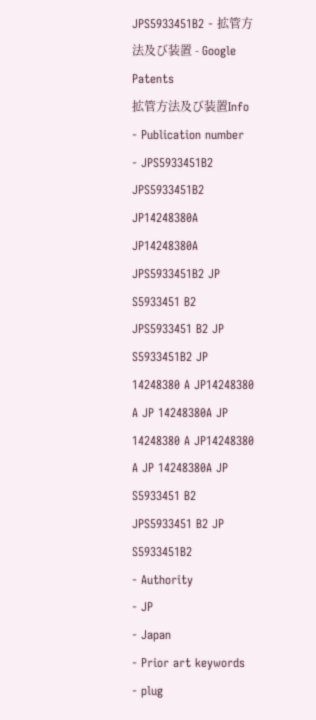JPS5933451B2 - 拡管方法及び装置 - Google Patents
拡管方法及び装置Info
- Publication number
- JPS5933451B2 JPS5933451B2 JP14248380A JP14248380A JPS5933451B2 JP S5933451 B2 JPS5933451 B2 JP S5933451B2 JP 14248380 A JP14248380 A JP 14248380A JP 14248380 A JP14248380 A JP 14248380A JP S5933451 B2 JPS5933451 B2 JP S5933451B2
- Authority
- JP
- Japan
- Prior art keywords
- plug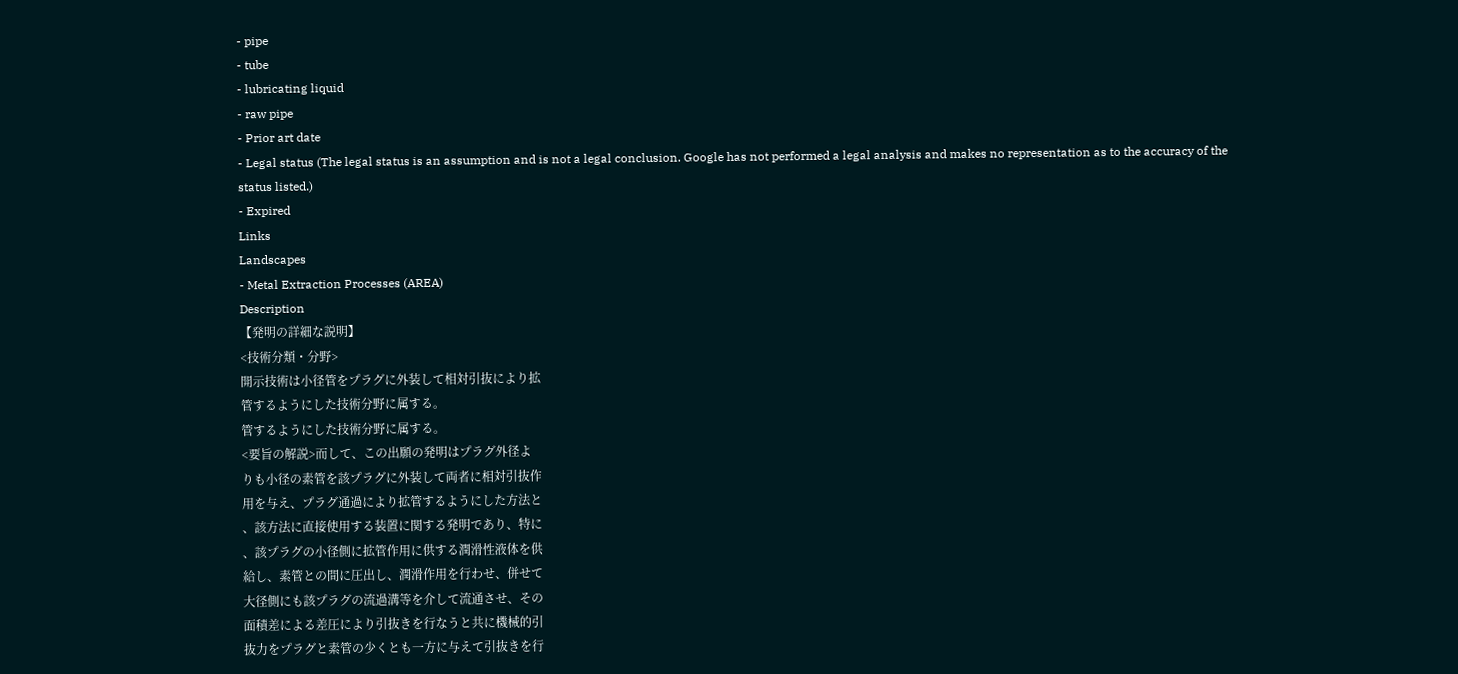- pipe
- tube
- lubricating liquid
- raw pipe
- Prior art date
- Legal status (The legal status is an assumption and is not a legal conclusion. Google has not performed a legal analysis and makes no representation as to the accuracy of the status listed.)
- Expired
Links
Landscapes
- Metal Extraction Processes (AREA)
Description
【発明の詳細な説明】
<技術分類・分野>
開示技術は小径管をプラグに外装して相対引抜により拡
管するようにした技術分野に属する。
管するようにした技術分野に属する。
<要旨の解説>而して、この出願の発明はプラグ外径よ
りも小径の素管を該プラグに外装して両者に相対引抜作
用を与え、プラグ通過により拡管するようにした方法と
、該方法に直接使用する装置に関する発明であり、特に
、該プラグの小径側に拡管作用に供する潤滑性液体を供
給し、素管との間に圧出し、潤滑作用を行わせ、併せて
大径側にも該プラグの流過溝等を介して流通させ、その
面積差による差圧により引抜きを行なうと共に機械的引
抜力をプラグと素管の少くとも一方に与えて引抜きを行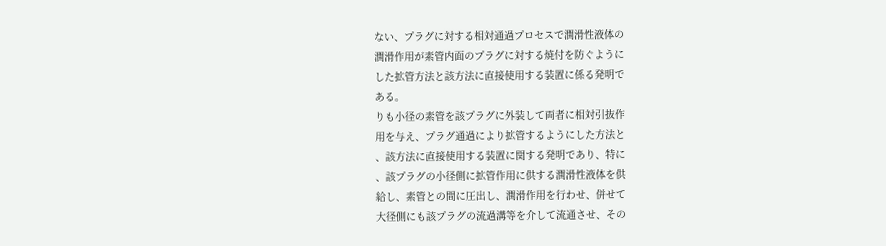ない、プラグに対する相対通過プロセスで潤滑性液体の
潤滑作用が素管内面のプラグに対する焼付を防ぐように
した拡管方法と該方法に直接使用する装置に係る発明で
ある。
りも小径の素管を該プラグに外装して両者に相対引抜作
用を与え、プラグ通過により拡管するようにした方法と
、該方法に直接使用する装置に関する発明であり、特に
、該プラグの小径側に拡管作用に供する潤滑性液体を供
給し、素管との間に圧出し、潤滑作用を行わせ、併せて
大径側にも該プラグの流過溝等を介して流通させ、その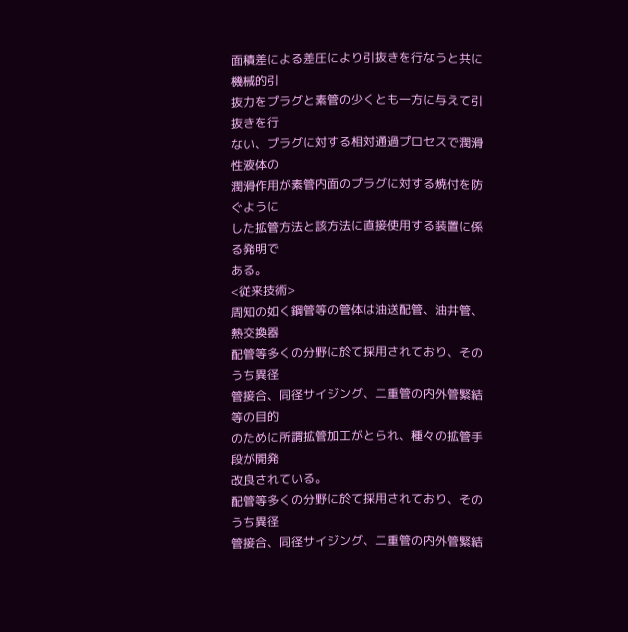面積差による差圧により引抜きを行なうと共に機械的引
抜力をプラグと素管の少くとも一方に与えて引抜きを行
ない、プラグに対する相対通過プロセスで潤滑性液体の
潤滑作用が素管内面のプラグに対する焼付を防ぐように
した拡管方法と該方法に直接使用する装置に係る発明で
ある。
<従来技術>
周知の如く鋼管等の管体は油送配管、油井管、熱交換器
配管等多くの分野に於て採用されており、そのうち異径
管接合、同径サイジング、二重管の内外管緊結等の目的
のために所謂拡管加工がとられ、種々の拡管手段が開発
改良されている。
配管等多くの分野に於て採用されており、そのうち異径
管接合、同径サイジング、二重管の内外管緊結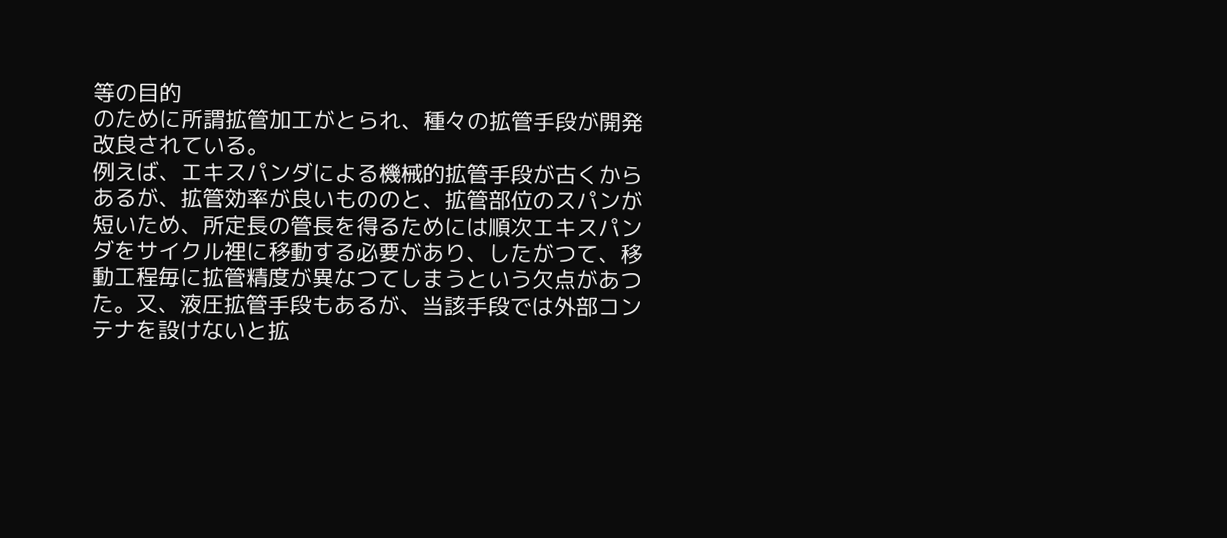等の目的
のために所謂拡管加工がとられ、種々の拡管手段が開発
改良されている。
例えば、エキスパンダによる機械的拡管手段が古くから
あるが、拡管効率が良いもののと、拡管部位のスパンが
短いため、所定長の管長を得るためには順次エキスパン
ダをサイクル裡に移動する必要があり、したがつて、移
動工程毎に拡管精度が異なつてしまうという欠点があつ
た。又、液圧拡管手段もあるが、当該手段では外部コン
テナを設けないと拡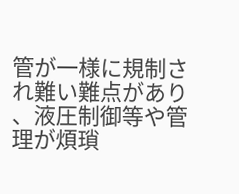管が一様に規制され難い難点があり
、液圧制御等や管理が煩瑣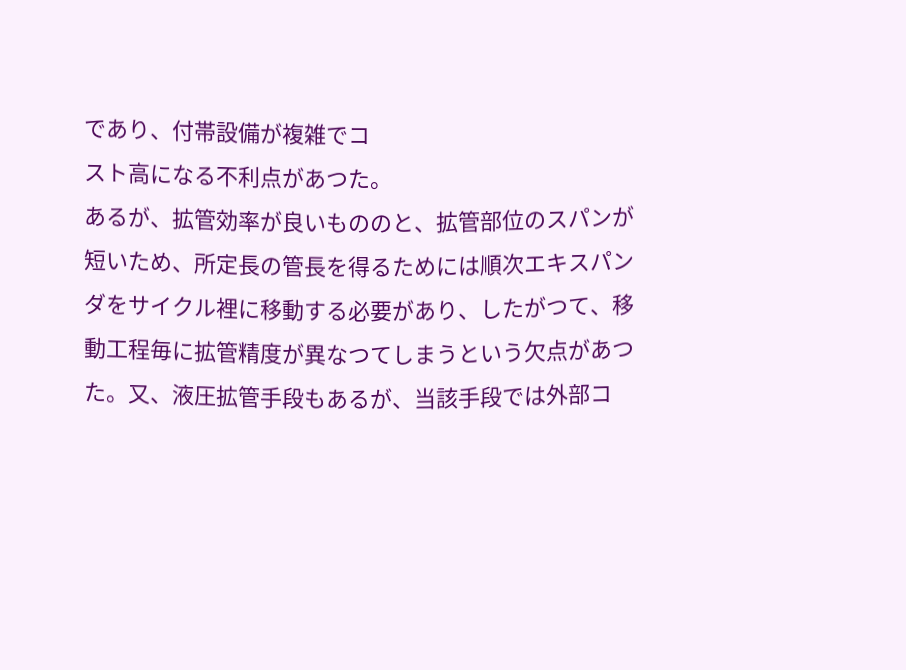であり、付帯設備が複雑でコ
スト高になる不利点があつた。
あるが、拡管効率が良いもののと、拡管部位のスパンが
短いため、所定長の管長を得るためには順次エキスパン
ダをサイクル裡に移動する必要があり、したがつて、移
動工程毎に拡管精度が異なつてしまうという欠点があつ
た。又、液圧拡管手段もあるが、当該手段では外部コ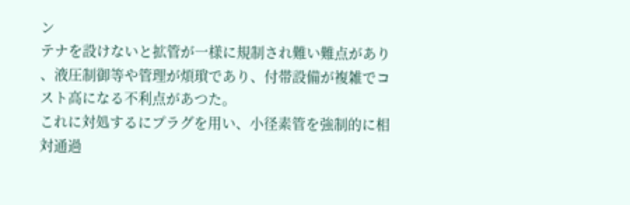ン
テナを設けないと拡管が一様に規制され難い難点があり
、液圧制御等や管理が煩瑣であり、付帯設備が複雑でコ
スト高になる不利点があつた。
これに対処するにプラグを用い、小径素管を強制的に相
対通過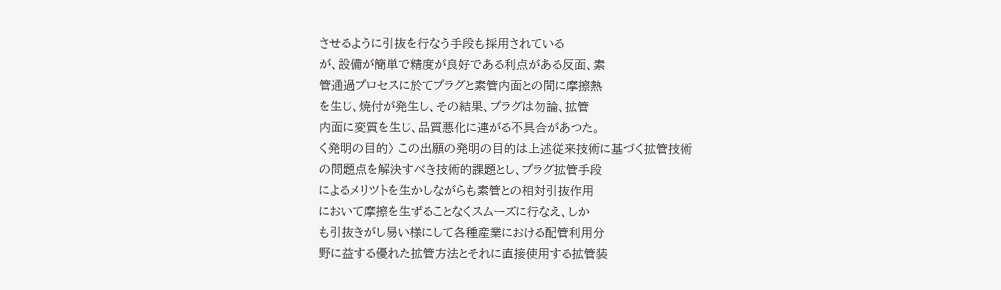させるように引抜を行なう手段も採用されている
が、設備が簡単で精度が良好である利点がある反面、素
管通過プロセスに於てプラグと素管内面との間に摩擦熱
を生じ、焼付が発生し、その結果、プラグは勿論、拡管
内面に変質を生じ、品質悪化に連がる不具合があつた。
く発明の目的〉 この出願の発明の目的は上述従来技術に基づく拡管技術
の問題点を解決すべき技術的課題とし、プラグ拡管手段
によるメリツトを生かしながらも素管との相対引抜作用
において摩擦を生ずることなくスムーズに行なえ、しか
も引抜きがし易い様にして各種産業における配管利用分
野に益する優れた拡管方法とそれに直接使用する拡管装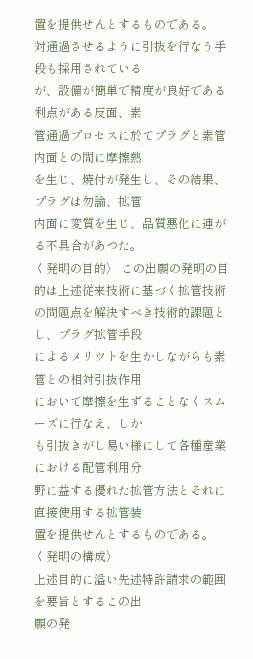置を提供せんとするものである。
対通過させるように引抜を行なう手段も採用されている
が、設備が簡単で精度が良好である利点がある反面、素
管通過プロセスに於てプラグと素管内面との間に摩擦熱
を生じ、焼付が発生し、その結果、プラグは勿論、拡管
内面に変質を生じ、品質悪化に連がる不具合があつた。
く発明の目的〉 この出願の発明の目的は上述従来技術に基づく拡管技術
の問題点を解決すべき技術的課題とし、プラグ拡管手段
によるメリツトを生かしながらも素管との相対引抜作用
において摩擦を生ずることなくスムーズに行なえ、しか
も引抜きがし易い様にして各種産業における配管利用分
野に益する優れた拡管方法とそれに直接使用する拡管装
置を提供せんとするものである。
く発明の構成〉
上述目的に溢い先述特許請求の範囲を要旨とするこの出
願の発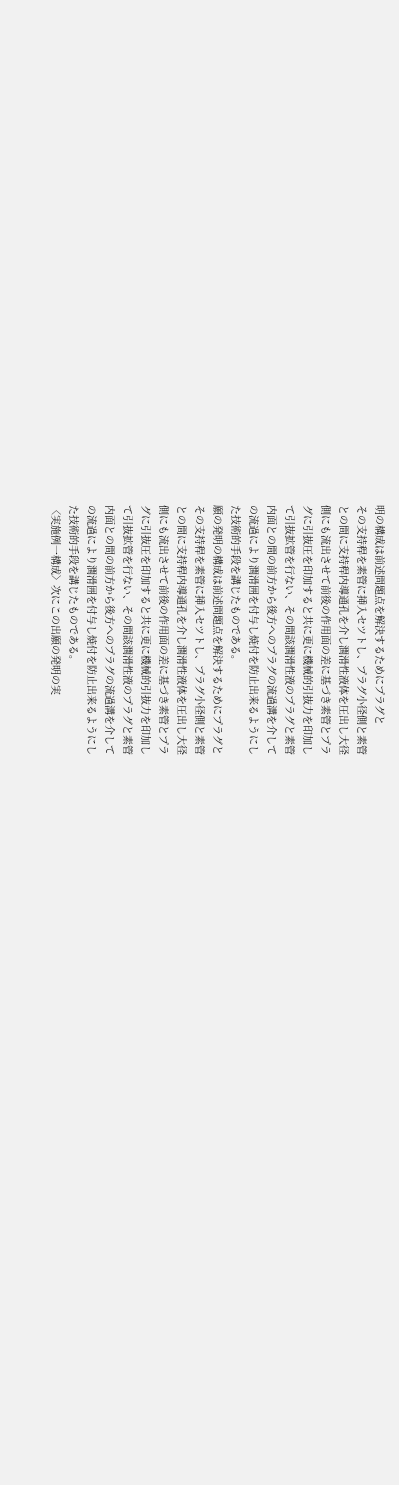明の構成は前述問題点を解決するためにプラグと
その支持稈を素管に挿入セツトし、プラグ小径側と素管
との間に支持稈内導通孔を介し潤滑性液体を圧出し大径
側にも流出させて前後の作用面の差に基づき素管とプラ
グに引抜圧を印加すると共に更に機械的引抜力を印加し
て引抜拡管を行ない、その間該潤滑性液のプラグと素管
内面との間の前方から後方へのプラグの流過溝を介して
の流過により潤滑囲を付与し焼付を防止出来るようにし
た技術的手段を講じたものである。
願の発明の構成は前述問題点を解決するためにプラグと
その支持稈を素管に挿入セツトし、プラグ小径側と素管
との間に支持稈内導通孔を介し潤滑性液体を圧出し大径
側にも流出させて前後の作用面の差に基づき素管とプラ
グに引抜圧を印加すると共に更に機械的引抜力を印加し
て引抜拡管を行ない、その間該潤滑性液のプラグと素管
内面との間の前方から後方へのプラグの流過溝を介して
の流過により潤滑囲を付与し焼付を防止出来るようにし
た技術的手段を講じたものである。
〈実施例一構成〉次にこの出願の発明の実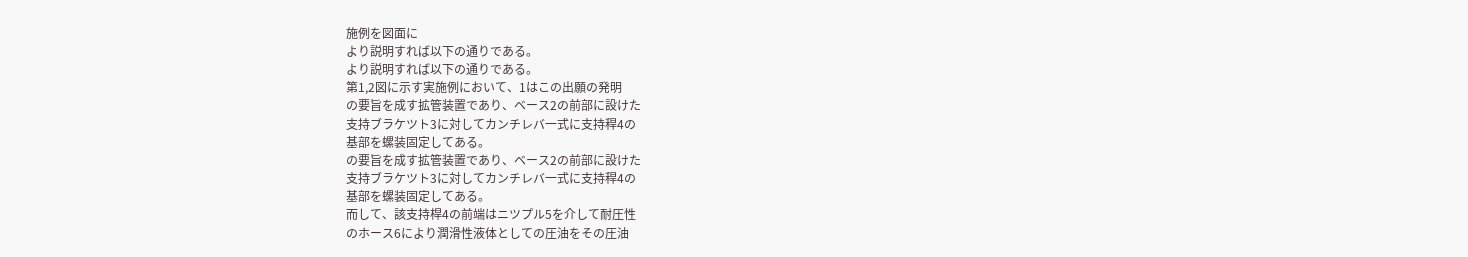施例を図面に
より説明すれば以下の通りである。
より説明すれば以下の通りである。
第1,2図に示す実施例において、1はこの出願の発明
の要旨を成す拡管装置であり、ベース2の前部に設けた
支持ブラケツト3に対してカンチレバ一式に支持稈4の
基部を螺装固定してある。
の要旨を成す拡管装置であり、ベース2の前部に設けた
支持ブラケツト3に対してカンチレバ一式に支持稈4の
基部を螺装固定してある。
而して、該支持桿4の前端はニツプル5を介して耐圧性
のホース6により潤滑性液体としての圧油をその圧油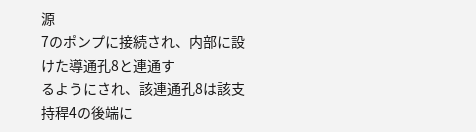源
7のポンプに接続され、内部に設けた導通孔8と連通す
るようにされ、該連通孔8は該支持稈4の後端に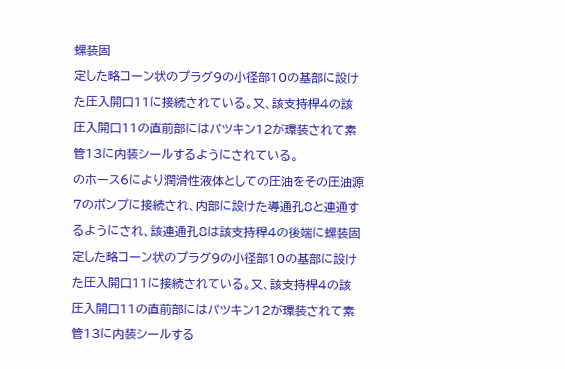螺装固
定した略コーン状のプラグ9の小径部10の基部に設け
た圧入開口11に接続されている。又、該支持桿4の該
圧入開口11の直前部にはパツキン12が環装されて素
管13に内装シールするようにされている。
のホース6により潤滑性液体としての圧油をその圧油源
7のポンプに接続され、内部に設けた導通孔8と連通す
るようにされ、該連通孔8は該支持稈4の後端に螺装固
定した略コーン状のプラグ9の小径部10の基部に設け
た圧入開口11に接続されている。又、該支持桿4の該
圧入開口11の直前部にはパツキン12が環装されて素
管13に内装シールする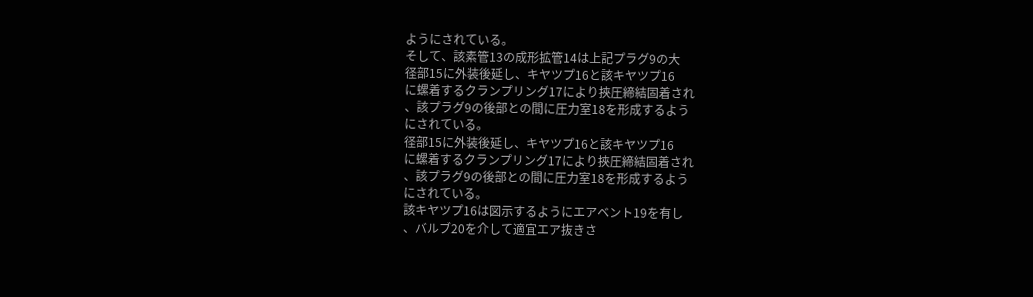ようにされている。
そして、該素管13の成形拡管14は上記プラグ9の大
径部15に外装後延し、キヤツプ16と該キヤツプ16
に螺着するクランプリング17により挾圧締結固着され
、該プラグ9の後部との間に圧力室18を形成するよう
にされている。
径部15に外装後延し、キヤツプ16と該キヤツプ16
に螺着するクランプリング17により挾圧締結固着され
、該プラグ9の後部との間に圧力室18を形成するよう
にされている。
該キヤツプ16は図示するようにエアベント19を有し
、バルブ20を介して適宜エア抜きさ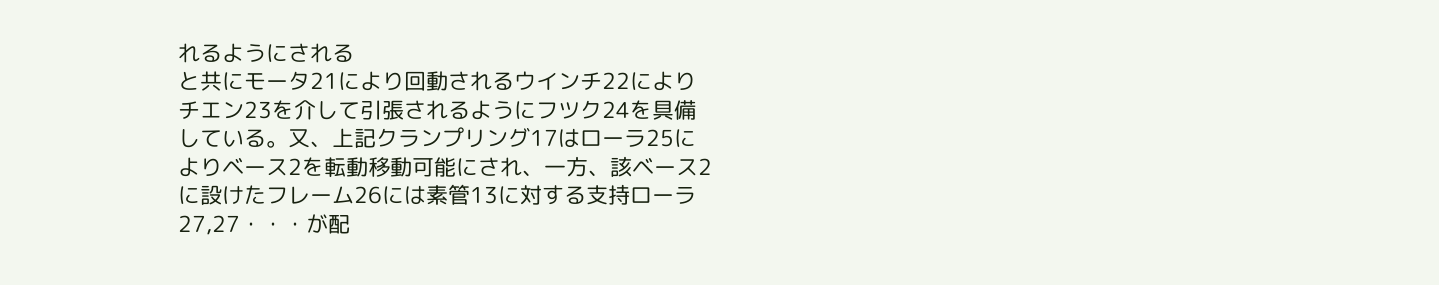れるようにされる
と共にモータ21により回動されるウインチ22により
チエン23を介して引張されるようにフツク24を具備
している。又、上記クランプリング17はローラ25に
よりベース2を転動移動可能にされ、一方、該ベース2
に設けたフレーム26には素管13に対する支持ローラ
27,27・・・が配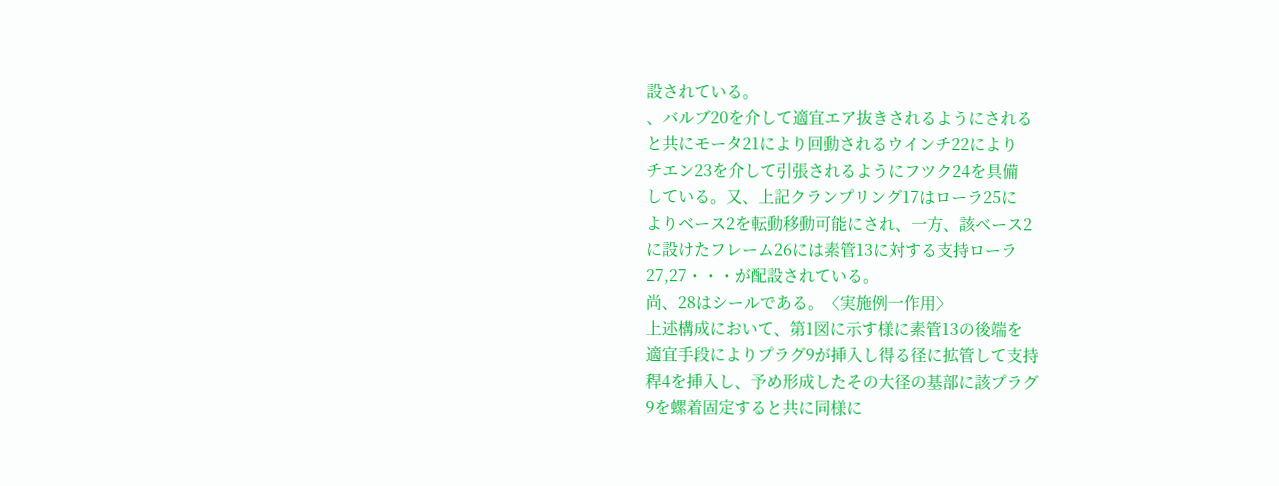設されている。
、バルブ20を介して適宜エア抜きされるようにされる
と共にモータ21により回動されるウインチ22により
チエン23を介して引張されるようにフツク24を具備
している。又、上記クランプリング17はローラ25に
よりベース2を転動移動可能にされ、一方、該ベース2
に設けたフレーム26には素管13に対する支持ローラ
27,27・・・が配設されている。
尚、28はシールである。〈実施例一作用〉
上述構成において、第1図に示す様に素管13の後端を
適宜手段によりプラグ9が挿入し得る径に拡管して支持
稈4を挿入し、予め形成したその大径の基部に該プラグ
9を螺着固定すると共に同様に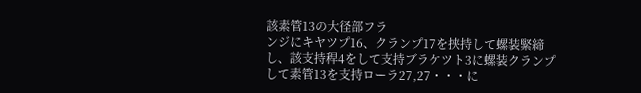該素管13の大径部フラ
ンジにキヤツプ16、クランプ17を挟持して螺装緊締
し、該支持稈4をして支持ブラケツト3に螺装クランプ
して素管13を支持ローラ27,27・・・に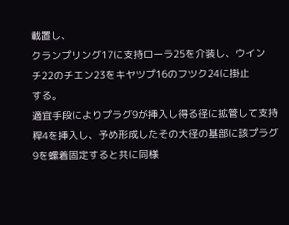載置し、
クランプリング17に支持ローラ25を介装し、ウイン
チ22のチエン23をキヤツプ16のフツク24に掛止
する。
適宜手段によりプラグ9が挿入し得る径に拡管して支持
稈4を挿入し、予め形成したその大径の基部に該プラグ
9を螺着固定すると共に同様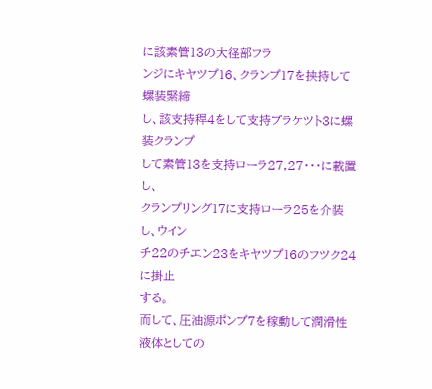に該素管13の大径部フラ
ンジにキヤツプ16、クランプ17を挟持して螺装緊締
し、該支持稈4をして支持ブラケツト3に螺装クランプ
して素管13を支持ローラ27,27・・・に載置し、
クランプリング17に支持ローラ25を介装し、ウイン
チ22のチエン23をキヤツプ16のフツク24に掛止
する。
而して、圧油源ポンプ7を稼動して潤滑性液体としての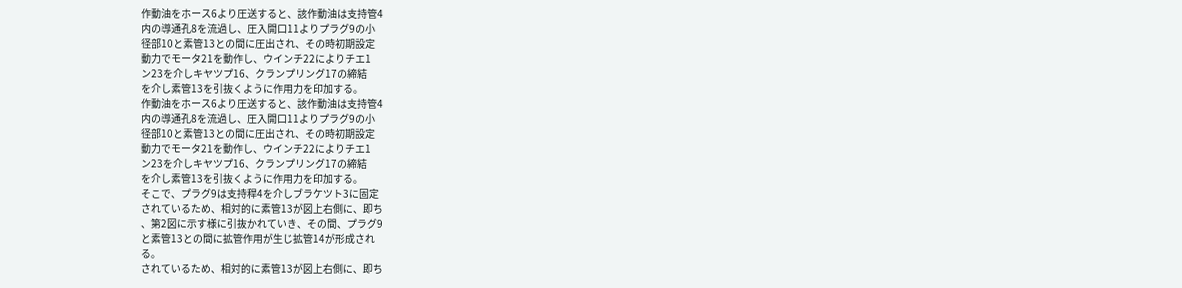作動油をホース6より圧送すると、該作動油は支持管4
内の導通孔8を流過し、圧入開口11よりプラグ9の小
径部10と素管13との間に圧出され、その時初期設定
動力でモータ21を動作し、ウインチ22によりチエ1
ン23を介しキヤツプ16、クランプリング17の締結
を介し素管13を引抜くように作用力を印加する。
作動油をホース6より圧送すると、該作動油は支持管4
内の導通孔8を流過し、圧入開口11よりプラグ9の小
径部10と素管13との間に圧出され、その時初期設定
動力でモータ21を動作し、ウインチ22によりチエ1
ン23を介しキヤツプ16、クランプリング17の締結
を介し素管13を引抜くように作用力を印加する。
そこで、プラグ9は支持稈4を介しブラケツト3に固定
されているため、相対的に素管13が図上右側に、即ち
、第2図に示す様に引抜かれていき、その間、プラグ9
と素管13との間に拡管作用が生じ拡管14が形成され
る。
されているため、相対的に素管13が図上右側に、即ち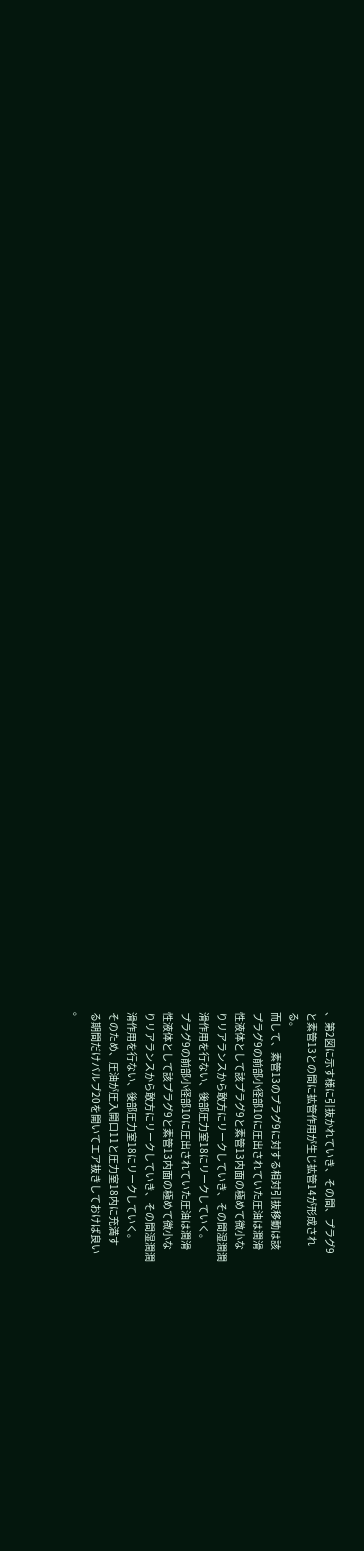、第2図に示す様に引抜かれていき、その間、プラグ9
と素管13との間に拡管作用が生じ拡管14が形成され
る。
而して、素管13のプラグ9に対する相対引抜移動は該
プラグ9の前部小径部10に圧出されていた圧油は潤滑
性液体として該プラグ9と素管13内面の極めて微小な
りリアランスから敢方にリークしていき、その間湿潤潤
滑作用を行ない、後部圧力室18にリークしていく。
プラグ9の前部小径部10に圧出されていた圧油は潤滑
性液体として該プラグ9と素管13内面の極めて微小な
りリアランスから敢方にリークしていき、その間湿潤潤
滑作用を行ない、後部圧力室18にリークしていく。
そのため、圧油が圧入開口11と圧力室18内に充満す
る期間だけバルブ20を開いてエア抜きしておけば良い
。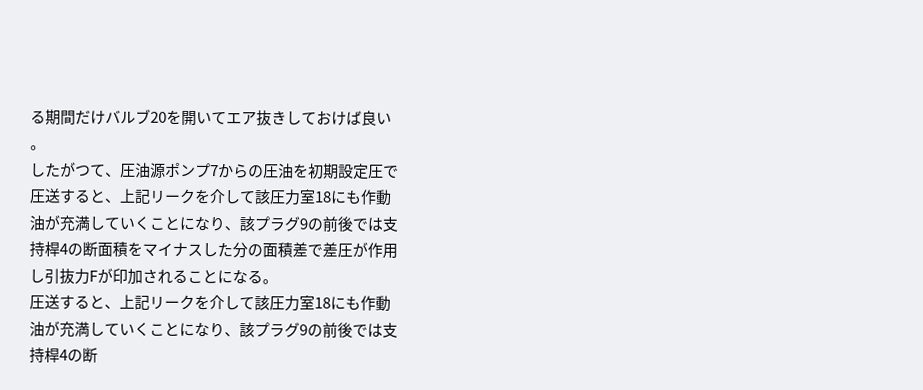る期間だけバルブ20を開いてエア抜きしておけば良い
。
したがつて、圧油源ポンプ7からの圧油を初期設定圧で
圧送すると、上記リークを介して該圧力室18にも作動
油が充満していくことになり、該プラグ9の前後では支
持桿4の断面積をマイナスした分の面積差で差圧が作用
し引抜力Fが印加されることになる。
圧送すると、上記リークを介して該圧力室18にも作動
油が充満していくことになり、該プラグ9の前後では支
持桿4の断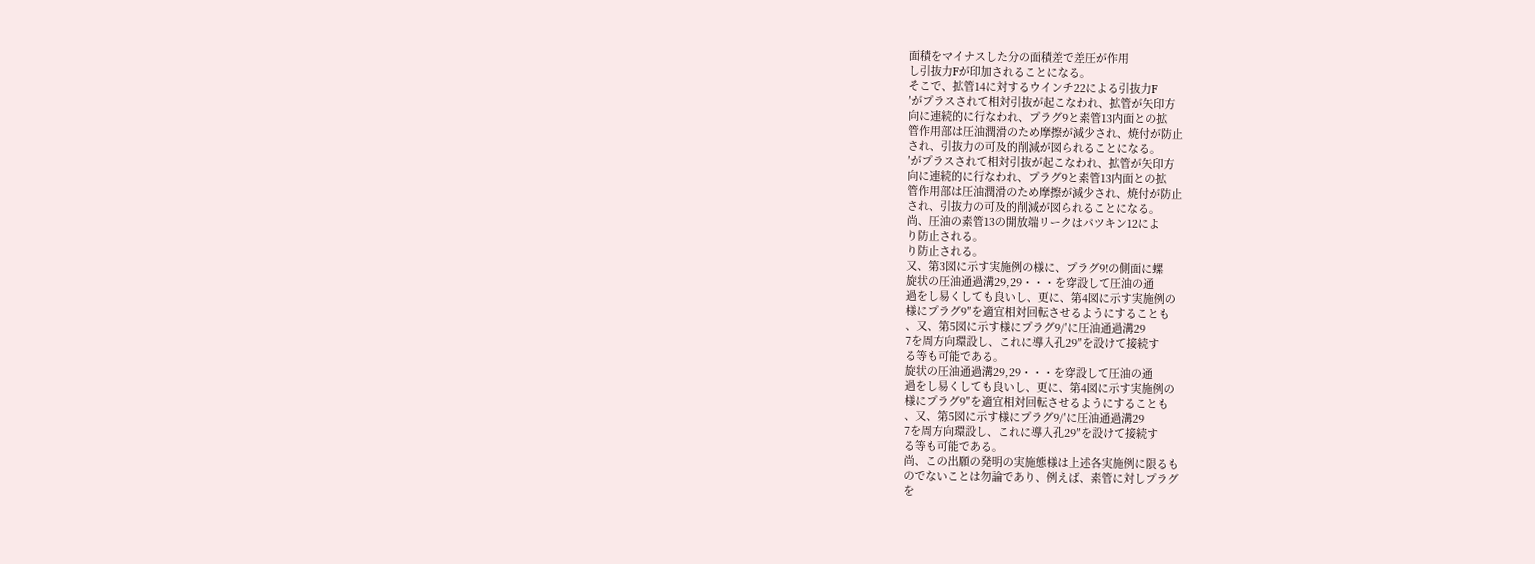面積をマイナスした分の面積差で差圧が作用
し引抜力Fが印加されることになる。
そこで、拡管14に対するウインチ22による引抜力F
′がプラスされて相対引抜が起こなわれ、拡管が矢印方
向に連続的に行なわれ、プラグ9と素管13内面との拡
管作用部は圧油潤滑のため摩擦が減少され、焼付が防止
され、引抜力の可及的削減が図られることになる。
′がプラスされて相対引抜が起こなわれ、拡管が矢印方
向に連続的に行なわれ、プラグ9と素管13内面との拡
管作用部は圧油潤滑のため摩擦が減少され、焼付が防止
され、引抜力の可及的削減が図られることになる。
尚、圧油の素管13の開放端リークはパツキン12によ
り防止される。
り防止される。
又、第3図に示す実施例の様に、プラグ9!の側面に螺
旋状の圧油通過溝29,29・・・を穿設して圧油の通
過をし易くしても良いし、更に、第4図に示す実施例の
様にプラグ9″を適宜相対回転させるようにすることも
、又、第5図に示す様にプラグ9/′に圧油通過溝29
7を周方向環設し、これに導入孔29″を設けて接続す
る等も可能である。
旋状の圧油通過溝29,29・・・を穿設して圧油の通
過をし易くしても良いし、更に、第4図に示す実施例の
様にプラグ9″を適宜相対回転させるようにすることも
、又、第5図に示す様にプラグ9/′に圧油通過溝29
7を周方向環設し、これに導入孔29″を設けて接続す
る等も可能である。
尚、この出願の発明の実施態様は上述各実施例に限るも
のでないことは勿論であり、例えば、素管に対しプラグ
を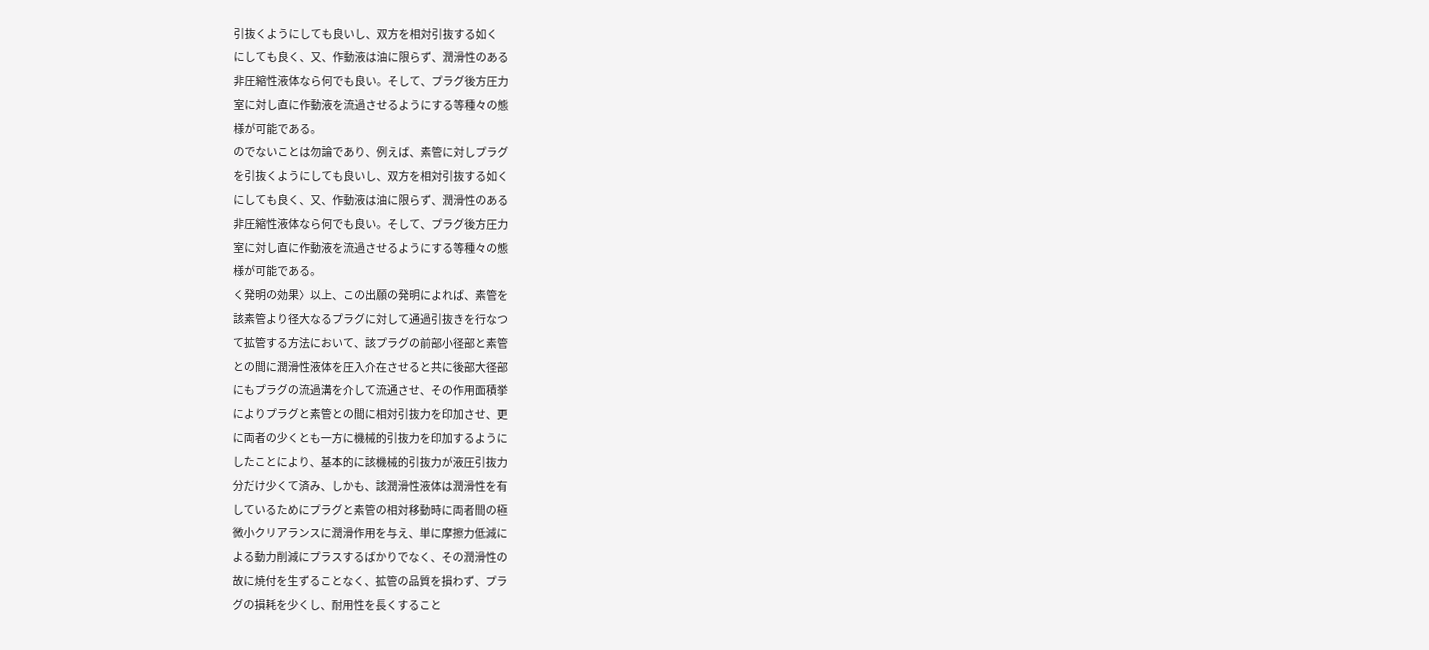引抜くようにしても良いし、双方を相対引抜する如く
にしても良く、又、作動液は油に限らず、潤滑性のある
非圧縮性液体なら何でも良い。そして、プラグ後方圧力
室に対し直に作動液を流過させるようにする等種々の態
様が可能である。
のでないことは勿論であり、例えば、素管に対しプラグ
を引抜くようにしても良いし、双方を相対引抜する如く
にしても良く、又、作動液は油に限らず、潤滑性のある
非圧縮性液体なら何でも良い。そして、プラグ後方圧力
室に対し直に作動液を流過させるようにする等種々の態
様が可能である。
く発明の効果〉以上、この出願の発明によれば、素管を
該素管より径大なるプラグに対して通過引抜きを行なつ
て拡管する方法において、該プラグの前部小径部と素管
との間に潤滑性液体を圧入介在させると共に後部大径部
にもプラグの流過溝を介して流通させ、その作用面積挙
によりプラグと素管との間に相対引抜力を印加させ、更
に両者の少くとも一方に機械的引抜力を印加するように
したことにより、基本的に該機械的引抜力が液圧引抜力
分だけ少くて済み、しかも、該潤滑性液体は潤滑性を有
しているためにプラグと素管の相対移動時に両者間の極
微小クリアランスに潤滑作用を与え、単に摩擦力低減に
よる動力削減にプラスするばかりでなく、その潤滑性の
故に焼付を生ずることなく、拡管の品質を損わず、プラ
グの損耗を少くし、耐用性を長くすること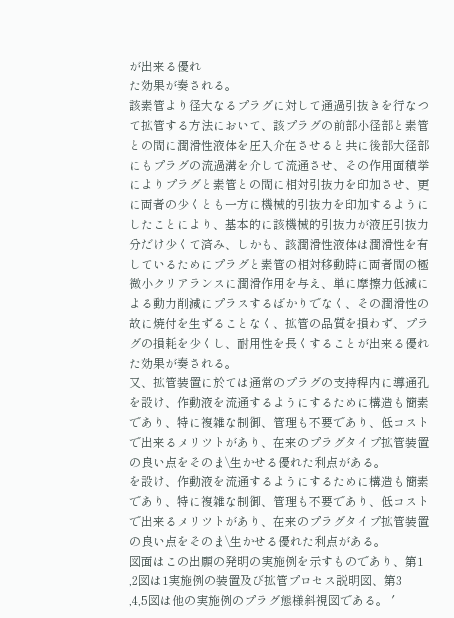が出来る優れ
た効果が奏される。
該素管より径大なるプラグに対して通過引抜きを行なつ
て拡管する方法において、該プラグの前部小径部と素管
との間に潤滑性液体を圧入介在させると共に後部大径部
にもプラグの流過溝を介して流通させ、その作用面積挙
によりプラグと素管との間に相対引抜力を印加させ、更
に両者の少くとも一方に機械的引抜力を印加するように
したことにより、基本的に該機械的引抜力が液圧引抜力
分だけ少くて済み、しかも、該潤滑性液体は潤滑性を有
しているためにプラグと素管の相対移動時に両者間の極
微小クリアランスに潤滑作用を与え、単に摩擦力低減に
よる動力削減にプラスするばかりでなく、その潤滑性の
故に焼付を生ずることなく、拡管の品質を損わず、プラ
グの損耗を少くし、耐用性を長くすることが出来る優れ
た効果が奏される。
又、拡管装置に於ては通常のプラグの支持稈内に導通孔
を設け、作動液を流通するようにするために構造も簡素
であり、特に複雑な制御、管理も不要であり、低コスト
で出来るメリツトがあり、在来のプラグタイプ拡管装置
の良い点をそのま\生かせる優れた利点がある。
を設け、作動液を流通するようにするために構造も簡素
であり、特に複雑な制御、管理も不要であり、低コスト
で出来るメリツトがあり、在来のプラグタイプ拡管装置
の良い点をそのま\生かせる優れた利点がある。
図面はこの出願の発明の実施例を示すものであり、第1
,2図は1実施例の装置及び拡管プロセス説明図、第3
,4,5図は他の実施例のプラグ態様斜視図である。 ′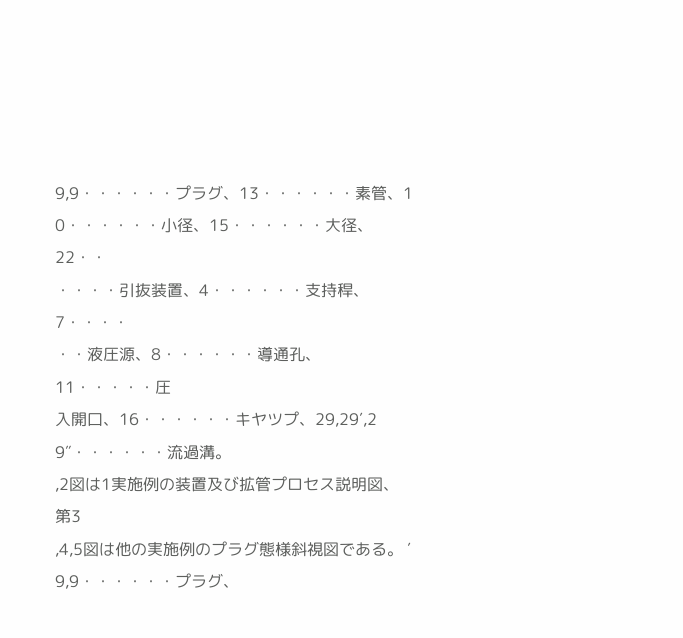9,9・・・・・・プラグ、13・・・・・・素管、1
0・・・・・・小径、15・・・・・・大径、22・・
・・・・引抜装置、4・・・・・・支持稈、7・・・・
・・液圧源、8・・・・・・導通孔、11・・・・・圧
入開口、16・・・・・・キヤツプ、29,29′,2
9″・・・・・・流過溝。
,2図は1実施例の装置及び拡管プロセス説明図、第3
,4,5図は他の実施例のプラグ態様斜視図である。 ′ 9,9・・・・・・プラグ、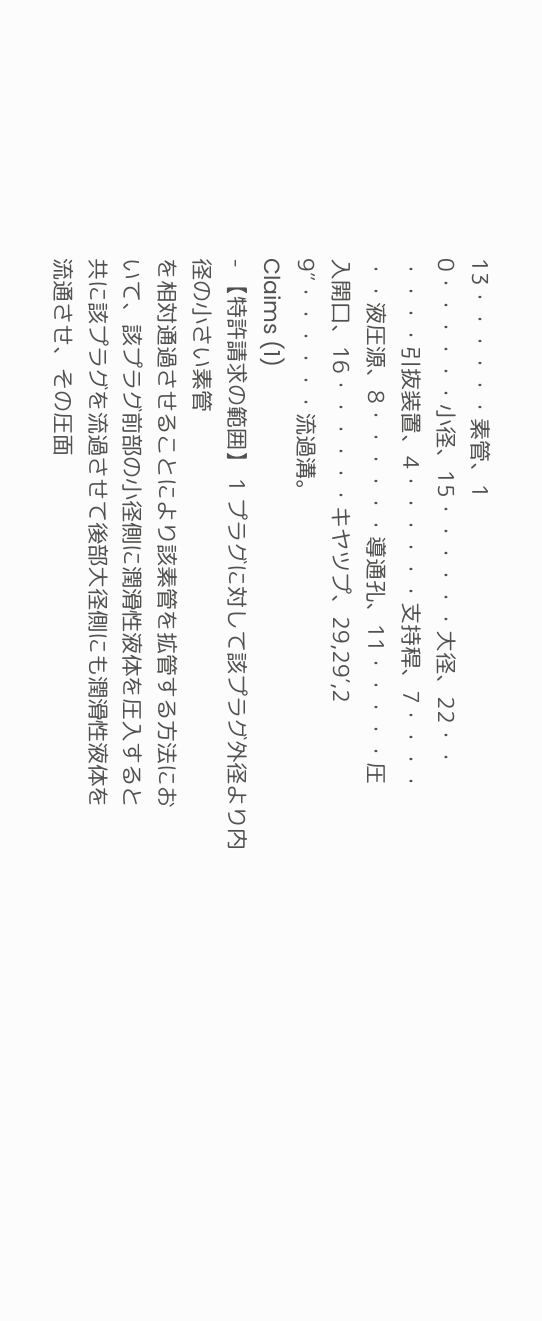13・・・・・・素管、1
0・・・・・・小径、15・・・・・・大径、22・・
・・・・引抜装置、4・・・・・・支持稈、7・・・・
・・液圧源、8・・・・・・導通孔、11・・・・・圧
入開口、16・・・・・・キヤツプ、29,29′,2
9″・・・・・・流過溝。
Claims (1)
- 【特許請求の範囲】 1 プラグに対して該プラグ外径より内径の小さい素管
を相対通過させることにより該素管を拡管する方法にお
いて、該プラグ前部の小径側に潤滑性液体を圧入すると
共に該プラグを流過させて後部大径側にも潤滑性液体を
流通させ、その圧面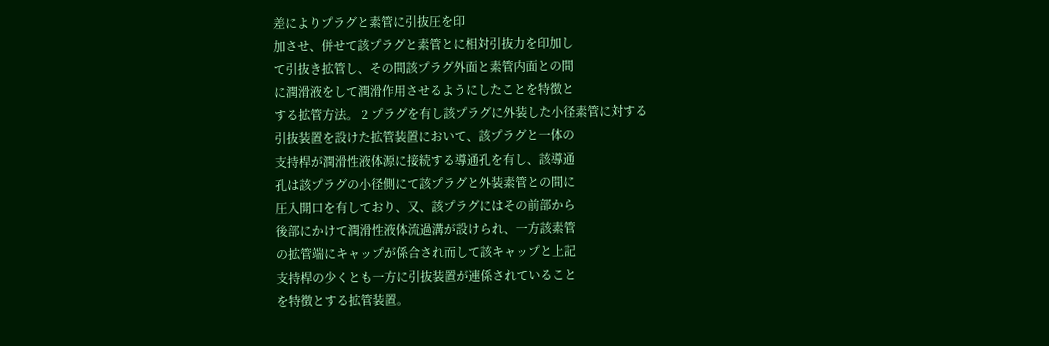差によりプラグと素管に引抜圧を印
加させ、併せて該プラグと素管とに相対引抜力を印加し
て引抜き拡管し、その間該プラグ外面と素管内面との間
に潤滑液をして潤滑作用させるようにしたことを特徴と
する拡管方法。 2 プラグを有し該プラグに外装した小径素管に対する
引抜装置を設けた拡管装置において、該プラグと一体の
支持桿が潤滑性液体源に接続する導通孔を有し、該導通
孔は該プラグの小径側にて該プラグと外装素管との間に
圧入開口を有しており、又、該プラグにはその前部から
後部にかけて潤滑性液体流過溝が設けられ、一方該素管
の拡管端にキャップが係合され而して該キャップと上記
支持桿の少くとも一方に引抜装置が連係されていること
を特徴とする拡管装置。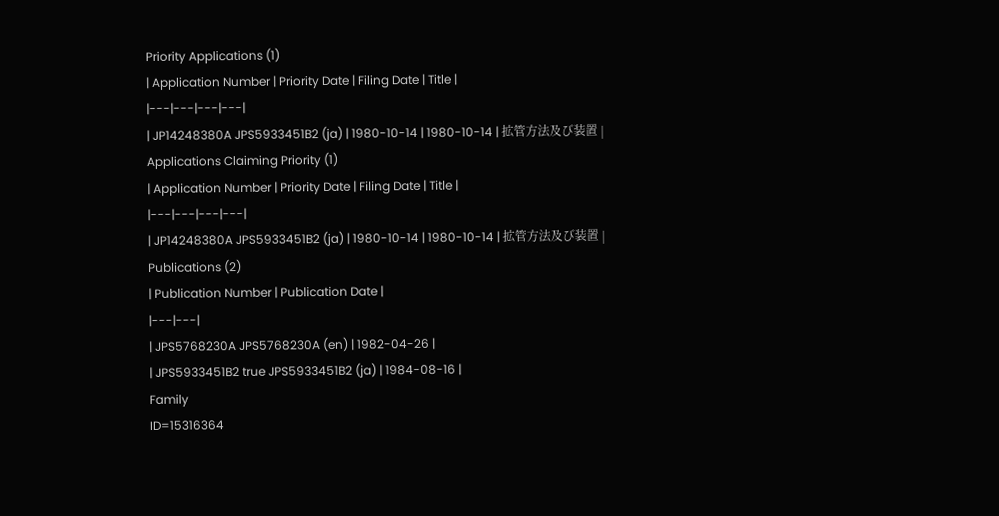Priority Applications (1)
| Application Number | Priority Date | Filing Date | Title |
|---|---|---|---|
| JP14248380A JPS5933451B2 (ja) | 1980-10-14 | 1980-10-14 | 拡管方法及び装置 |
Applications Claiming Priority (1)
| Application Number | Priority Date | Filing Date | Title |
|---|---|---|---|
| JP14248380A JPS5933451B2 (ja) | 1980-10-14 | 1980-10-14 | 拡管方法及び装置 |
Publications (2)
| Publication Number | Publication Date |
|---|---|
| JPS5768230A JPS5768230A (en) | 1982-04-26 |
| JPS5933451B2 true JPS5933451B2 (ja) | 1984-08-16 |
Family
ID=15316364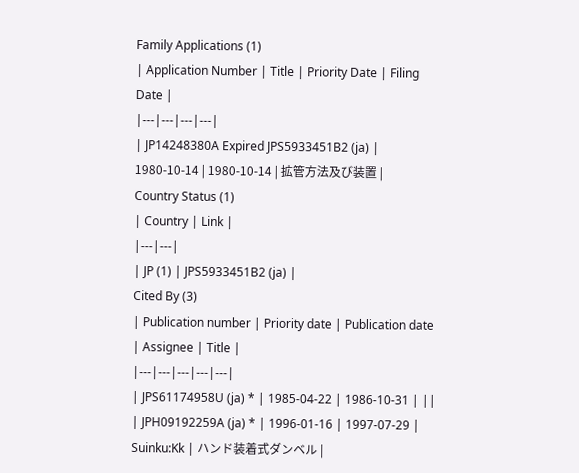Family Applications (1)
| Application Number | Title | Priority Date | Filing Date |
|---|---|---|---|
| JP14248380A Expired JPS5933451B2 (ja) | 1980-10-14 | 1980-10-14 | 拡管方法及び装置 |
Country Status (1)
| Country | Link |
|---|---|
| JP (1) | JPS5933451B2 (ja) |
Cited By (3)
| Publication number | Priority date | Publication date | Assignee | Title |
|---|---|---|---|---|
| JPS61174958U (ja) * | 1985-04-22 | 1986-10-31 | ||
| JPH09192259A (ja) * | 1996-01-16 | 1997-07-29 | Suinku:Kk | ハンド装着式ダンベル |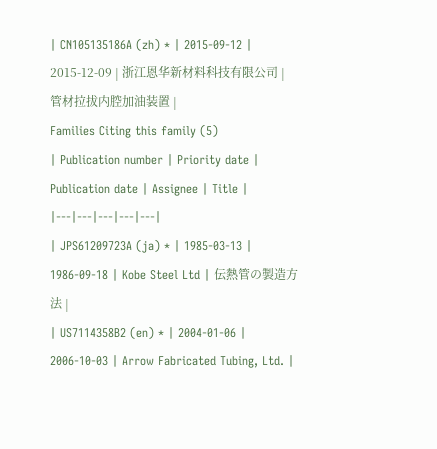| CN105135186A (zh) * | 2015-09-12 | 2015-12-09 | 浙江恩华新材料科技有限公司 | 管材拉拔内腔加油装置 |
Families Citing this family (5)
| Publication number | Priority date | Publication date | Assignee | Title |
|---|---|---|---|---|
| JPS61209723A (ja) * | 1985-03-13 | 1986-09-18 | Kobe Steel Ltd | 伝熱管の製造方法 |
| US7114358B2 (en) * | 2004-01-06 | 2006-10-03 | Arrow Fabricated Tubing, Ltd. |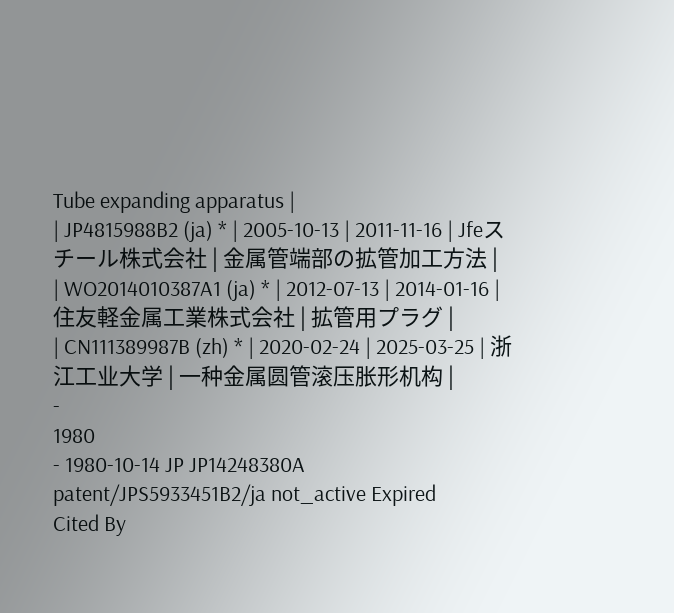Tube expanding apparatus |
| JP4815988B2 (ja) * | 2005-10-13 | 2011-11-16 | Jfeスチール株式会社 | 金属管端部の拡管加工方法 |
| WO2014010387A1 (ja) * | 2012-07-13 | 2014-01-16 | 住友軽金属工業株式会社 | 拡管用プラグ |
| CN111389987B (zh) * | 2020-02-24 | 2025-03-25 | 浙江工业大学 | 一种金属圆管滚压胀形机构 |
-
1980
- 1980-10-14 JP JP14248380A patent/JPS5933451B2/ja not_active Expired
Cited By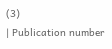(3)
| Publication number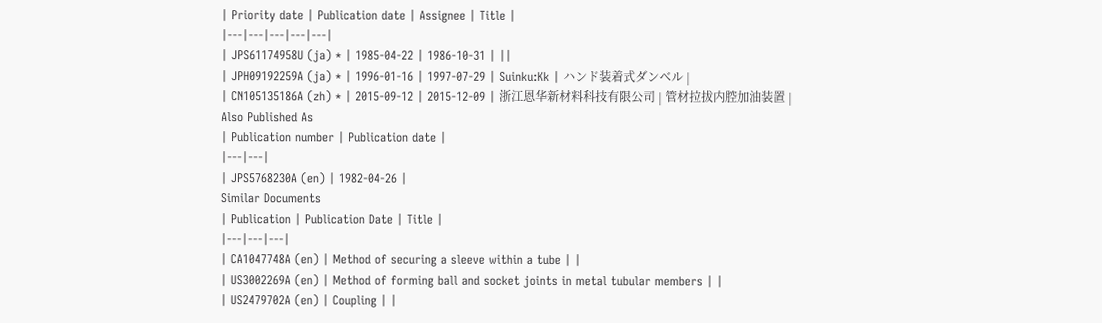| Priority date | Publication date | Assignee | Title |
|---|---|---|---|---|
| JPS61174958U (ja) * | 1985-04-22 | 1986-10-31 | ||
| JPH09192259A (ja) * | 1996-01-16 | 1997-07-29 | Suinku:Kk | ハンド装着式ダンベル |
| CN105135186A (zh) * | 2015-09-12 | 2015-12-09 | 浙江恩华新材料科技有限公司 | 管材拉拔内腔加油装置 |
Also Published As
| Publication number | Publication date |
|---|---|
| JPS5768230A (en) | 1982-04-26 |
Similar Documents
| Publication | Publication Date | Title |
|---|---|---|
| CA1047748A (en) | Method of securing a sleeve within a tube | |
| US3002269A (en) | Method of forming ball and socket joints in metal tubular members | |
| US2479702A (en) | Coupling | |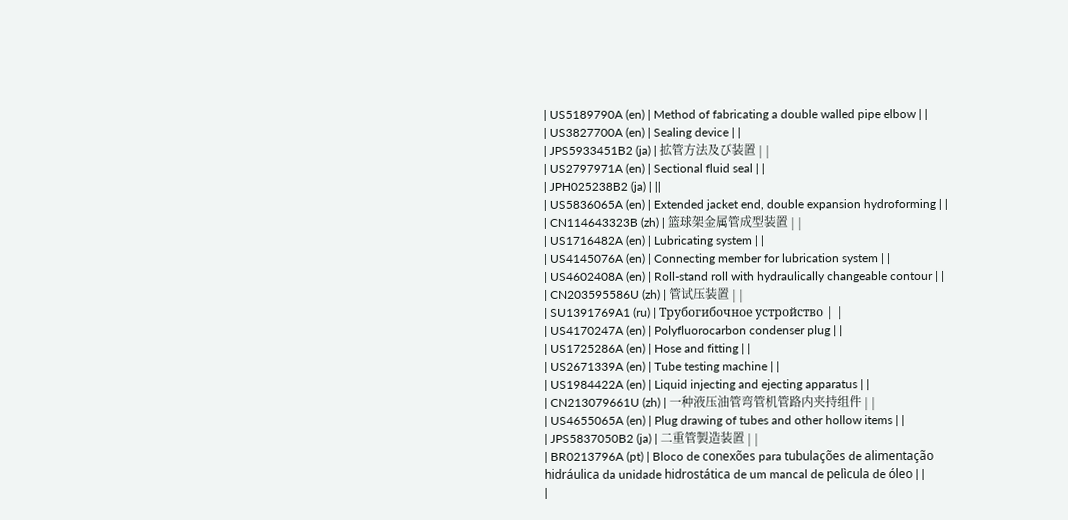| US5189790A (en) | Method of fabricating a double walled pipe elbow | |
| US3827700A (en) | Sealing device | |
| JPS5933451B2 (ja) | 拡管方法及び装置 | |
| US2797971A (en) | Sectional fluid seal | |
| JPH025238B2 (ja) | ||
| US5836065A (en) | Extended jacket end, double expansion hydroforming | |
| CN114643323B (zh) | 篮球架金属管成型装置 | |
| US1716482A (en) | Lubricating system | |
| US4145076A (en) | Connecting member for lubrication system | |
| US4602408A (en) | Roll-stand roll with hydraulically changeable contour | |
| CN203595586U (zh) | 管试压装置 | |
| SU1391769A1 (ru) | Трубогибочное устройство | |
| US4170247A (en) | Polyfluorocarbon condenser plug | |
| US1725286A (en) | Hose and fitting | |
| US2671339A (en) | Tube testing machine | |
| US1984422A (en) | Liquid injecting and ejecting apparatus | |
| CN213079661U (zh) | 一种液压油管弯管机管路内夹持组件 | |
| US4655065A (en) | Plug drawing of tubes and other hollow items | |
| JPS5837050B2 (ja) | 二重管製造装置 | |
| BR0213796A (pt) | Bloco de conexões para tubulações de alimentação hidráulica da unidade hidrostática de um mancal de pelìcula de óleo | |
|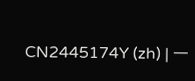CN2445174Y (zh) | 一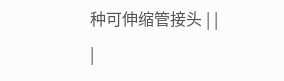种可伸缩管接头 | |
|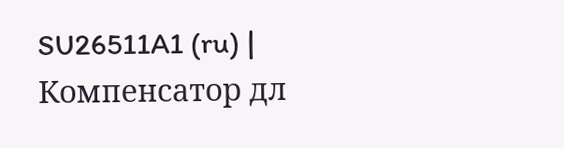SU26511A1 (ru) | Компенсатор дл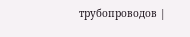трубопроводов |